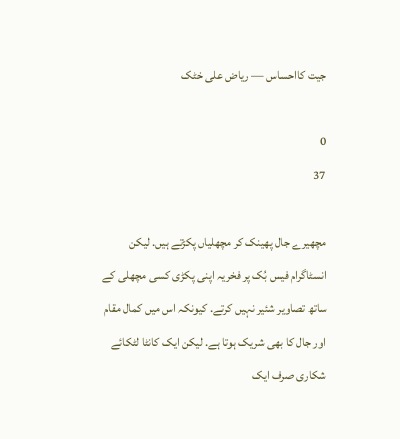جیت کااحساس — ریاض علی خٹک

0
37

مچھیرے جال پھینک کر مچھلیاں پکڑتے ہیں. لیکن انسٹاگرام فیس بُک پر فخریہ اپنی پکڑی کسی مچھلی کے ساتھ تصاویر شئیر نہیں کرتے. کیونکہ اس میں کمال مقام اور جال کا بھی شریک ہوتا ہے. لیکن ایک کانٹا لٹکائے شکاری صرف ایک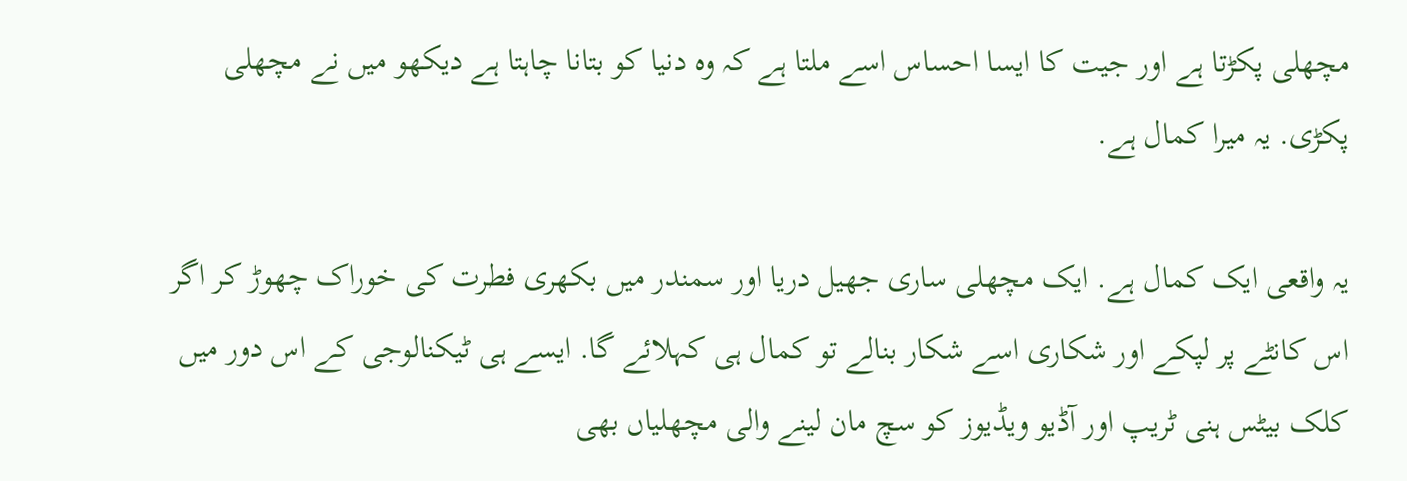مچھلی پکڑتا ہے اور جیت کا ایسا احساس اسے ملتا ہے کہ وہ دنیا کو بتانا چاہتا ہے دیکھو میں نے مچھلی پکڑی. یہ میرا کمال ہے.

یہ واقعی ایک کمال ہے. ایک مچھلی ساری جھیل دریا اور سمندر میں بکھری فطرت کی خوراک چھوڑ کر اگر اس کانٹے پر لپکے اور شکاری اسے شکار بنالے تو کمال ہی کہلائے گا. ایسے ہی ٹیکنالوجی کے اس دور میں کلک بیٹس ہنی ٹریپ اور آڈیو ویڈیوز کو سچ مان لینے والی مچھلیاں بھی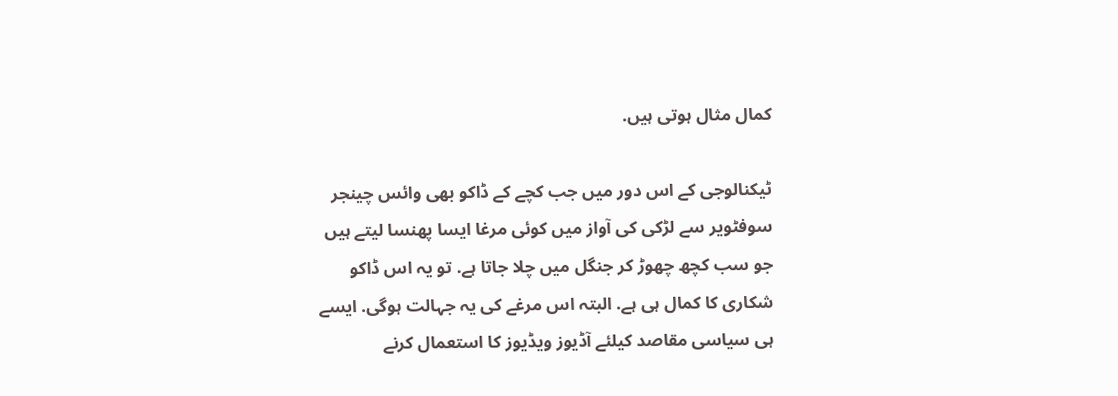کمال مثال ہوتی ہیں.

ٹیکنالوجی کے اس دور میں جب کچے کے ڈاکو بھی وائس چینجر سوفٹویر سے لڑکی کی آواز میں کوئی مرغا ایسا پھنسا لیتے ہیں جو سب کچھ چھوڑ کر جنگل میں چلا جاتا ہے. تو یہ اس ڈاکو شکاری کا کمال ہی ہے. البتہ اس مرغے کی یہ جہالت ہوگی. ایسے ہی سیاسی مقاصد کیلئے آڈیوز ویڈیوز کا استعمال کرنے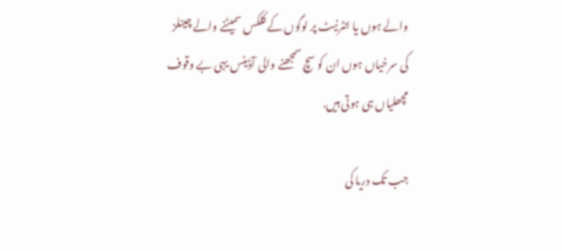والے ہوں یا انٹرنیٹ پر لوگوں کے کلکس سمیٹنے والے چینلز کی سرخیاں ہوں ان کو سچ سمجھنے والی آڈینس یہی بے وقوف مچھلیاں ہی ہوتی ہیں.

جب تک دریا کی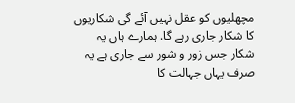مچھلیوں کو عقل نہیں آئے گی شکاریوں کا شکار جاری رہے گا. ہمارے ہاں یہ شکار جس زور و شور سے جاری ہے یہ صرف یہاں جہالت کا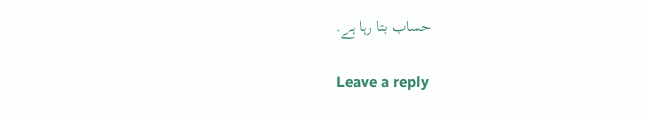حساب بتا رہا ہے.

Leave a reply